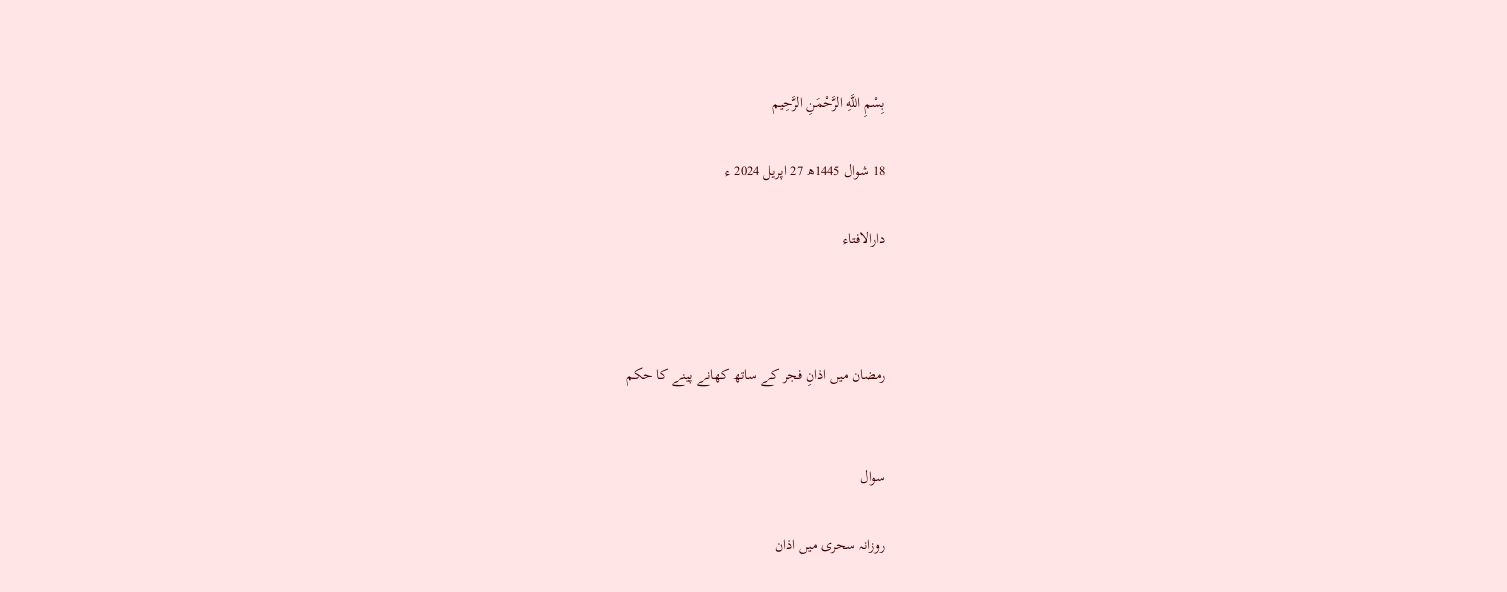بِسْمِ اللَّهِ الرَّحْمَنِ الرَّحِيم

18 شوال 1445ھ 27 اپریل 2024 ء

دارالافتاء



رمضان میں اذانِ فجر کے ساتھ کھانے پینے کا حکم


سوال

روزانہ سحری میں اذان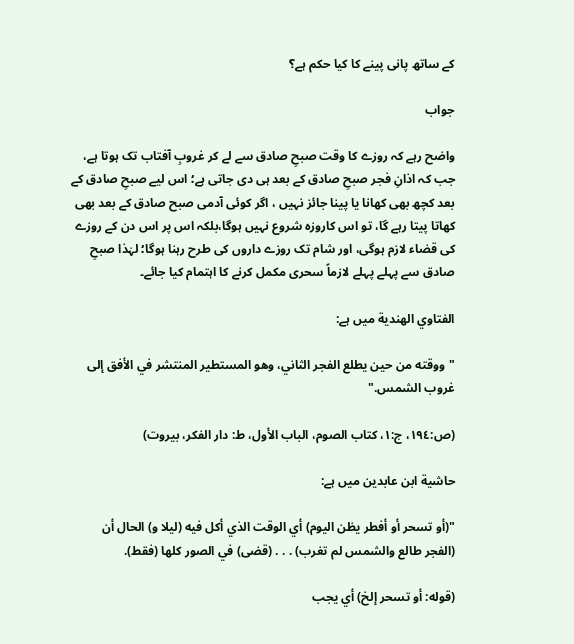کے ساتھ پانی پینے کا کیا حکم ہے؟

جواب

واضح رہے کہ روزے کا وقت صبحِ صادق سے لے کر غروبِ آفتاب تک ہوتا ہے، جب کہ اذانِ فجر صبحِ صادق کے بعد ہی دی جاتی ہے؛ اس لیے صبحِ صادق کے بعد کچھ بھی کھانا یا پینا جائز نہیں ، اگر کوئی آدمی صبح صادق کے بعد بھی کھاتا پیتا رہے گا، تو اس کاروزہ شروع نہیں ہوگا،بلکہ اس پر اس دن کے روزے کی قضاء لازم ہوگی، اور شام تک روزے داروں کی طرح رہنا ہوگا؛ لہٰذا صبحِ صادق سے پہلے پہلے لازماً سحری مکمل کرنے کا اہتمام کیا جائے۔

الفتاوي الهندية میں ہے:

"ووقته من حين يطلع الفجر الثاني، وهو المستطير المنتشر في الأفق إلى غروب الشمس."

(ص:١٩٤، ج:١، کتاب الصوم، الباب الأول، ط: دار الفكر، بيروت)

حاشية ابن عابدين میں ہے:

"(أو تسحر أو أفطر يظن اليوم) أي الوقت الذي أكل فيه (ليلا و) الحال أن (الفجر طالع والشمس لم تغرب) . . . (قضى) في الصور كلها (فقط).

(قوله: أو تسحر إلخ) أي يجب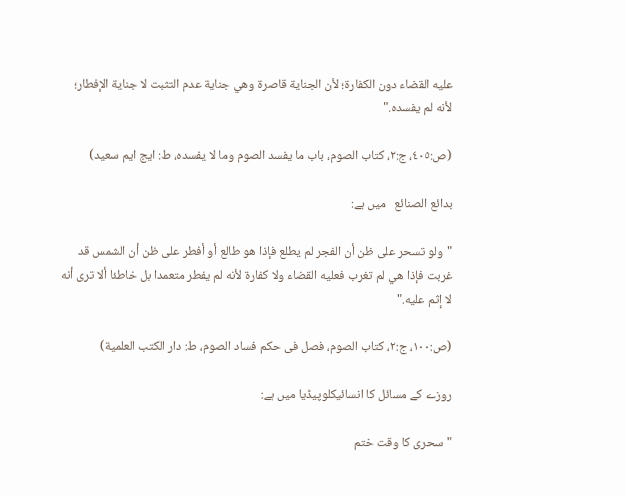عليه القضاء دون الكفارة؛ لأن الجناية قاصرة وهي جناية عدم التثبت لا جناية الإفطار؛ لأنه لم يفسده."

(ص:٤٠٥، ج:٢، كتاب الصوم، ‌‌باب ما يفسد الصوم وما لا يفسده، ط: ايج ايم سعيد)

بدائع الصنائع   میں ہے:

"ولو تسحر على ظن أن الفجر لم يطلع فإذا هو طالع أو أفطر على ظن أن الشمس قد غربت فإذا هي لم تغرب فعليه القضاء ولا كفارة لأنه لم يفطر متعمدا بل خاطئا ألا ترى أنه لا إثم عليه."

(ص:١٠٠، ج:٢، کتاب الصوم، فصل فی حکم فساد الصوم، ط: دار الکتب العلمية)

روزے کے مسائل کا انسائیکلوپیڈیا میں ہے:

"سحری کا وقت ختم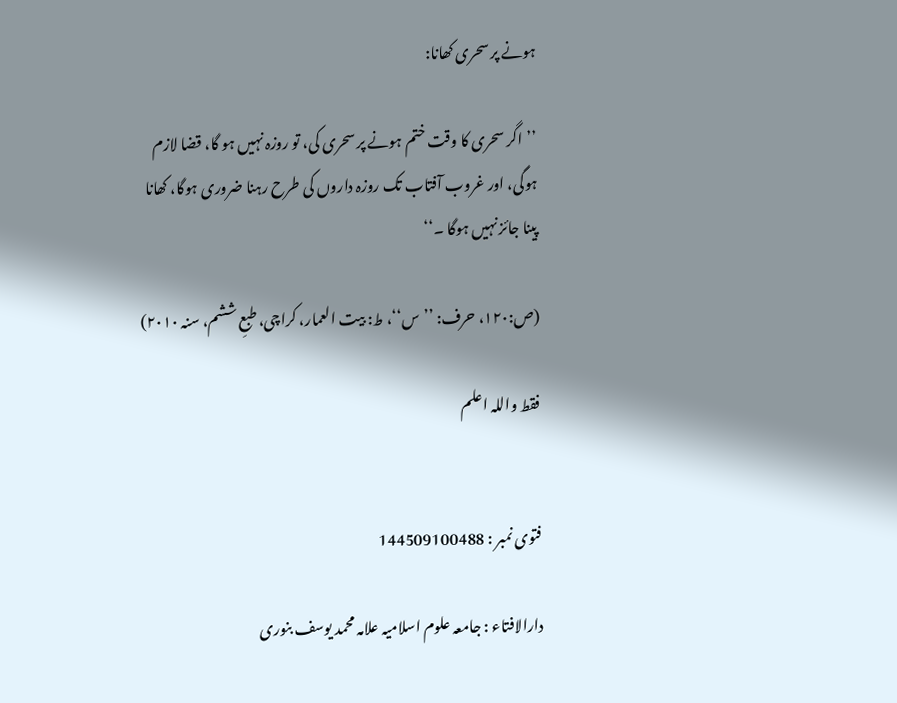ہونے پر سحری کھانا:

’’اگر سحری کا وقت ختم ہونے پر سحری کی، تو روزہ نہیں ہو گا، قضا لازم ہوگی، اور غروب آفتاب تک روزہ داروں کی طرح رہنا ضروری ہوگا، کھانا پینا جائز نہیں ہوگا ۔‘‘

(ص:١٢٠، حرف: ’’س‘‘، ط: بيت العمار، کراچی، طبعِ ششم، سنہ ٢٠١٠)

فقط واللہ اعلم


فتوی نمبر : 144509100488

دارالافتاء : جامعہ علوم اسلامیہ علامہ محمد یوسف بنوری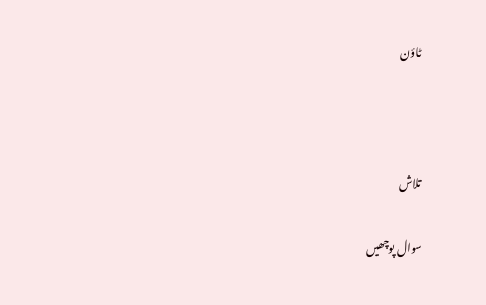ٹاؤن



تلاش

سوال پوچھیں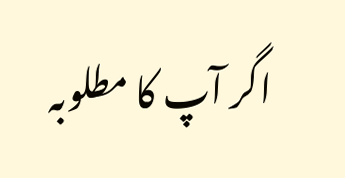اگر آپ کا مطلوبہ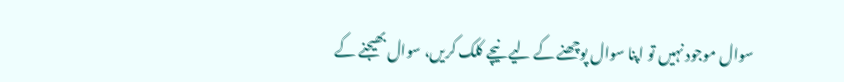سوال موجود نہیں تو اپنا سوال پوچھنے کے لیے نیچے کلک کریں، سوال بھیجنے کے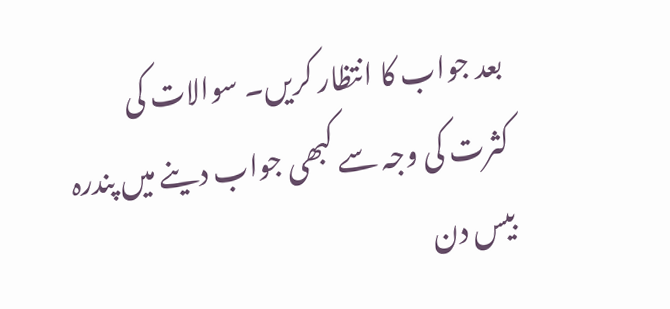بعد جواب کا انتظار کریں۔ سوالات کی کثرت کی وجہ سے کبھی جواب دینے میں پندرہ بیس دن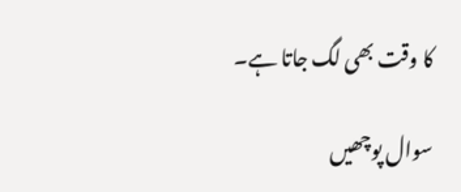کا وقت بھی لگ جاتا ہے۔

سوال پوچھیں